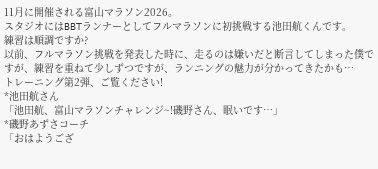11月に開催される富山マラソン2026。
スタジオにはBBTランナーとしてフルマラソンに初挑戦する池田航くんです。
練習は順調ですか?
以前、フルマラソン挑戦を発表した時に、走るのは嫌いだと断言してしまった僕ですが、練習を重ねて少しずつですが、ランニングの魅力が分かってきたかも…
トレーニング第2弾、ご覧ください!
*池田航さん
「池田航、富山マラソンチャレンジ~!磯野さん、眠いです…」
*磯野あずさコーチ
「おはようござ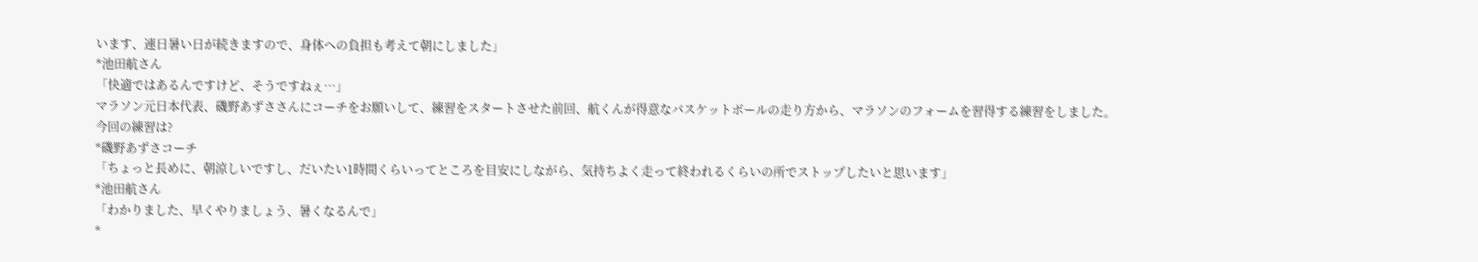います、連日暑い日が続きますので、身体への負担も考えて朝にしました」
*池田航さん
「快適ではあるんですけど、そうですねぇ…」
マラソン元日本代表、磯野あずささんにコーチをお願いして、練習をスタートさせた前回、航くんが得意なバスケットボールの走り方から、マラソンのフォームを習得する練習をしました。
今回の練習は?
*磯野あずさコーチ
「ちょっと長めに、朝涼しいですし、だいたい1時間くらいってところを目安にしながら、気持ちよく走って終われるくらいの所でストップしたいと思います」
*池田航さん
「わかりました、早くやりましょう、暑くなるんで」
*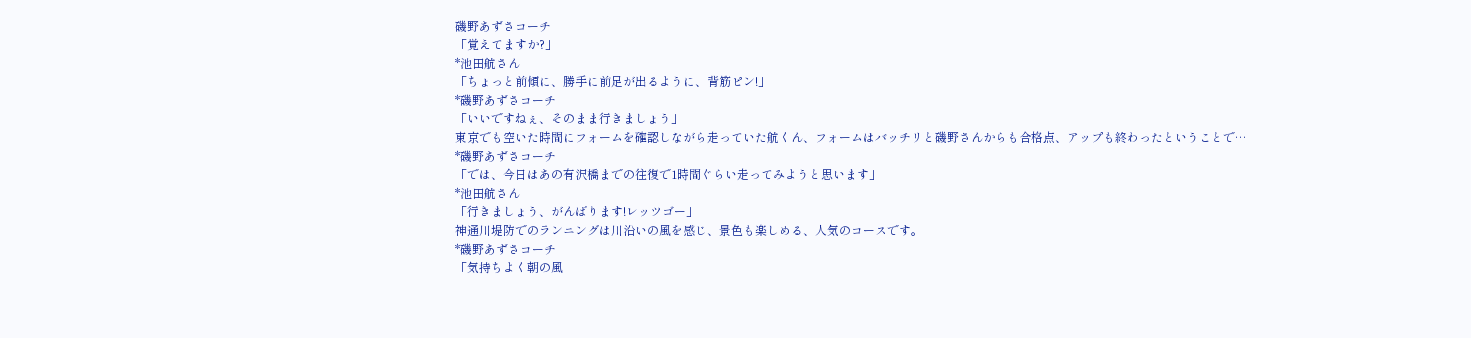磯野あずさコーチ
「覚えてますか?」
*池田航さん
「ちょっと前傾に、勝手に前足が出るように、背筋ピン!」
*磯野あずさコーチ
「いいですねぇ、そのまま行きましょう」
東京でも空いた時間にフォームを確認しながら走っていた航くん、フォームはバッチリと磯野さんからも合格点、アップも終わったということで…
*磯野あずさコーチ
「では、今日はあの有沢橋までの往復で1時間ぐらい走ってみようと思います」
*池田航さん
「行きましょう、がんばります!レッツゴー」
神通川堤防でのランニングは川沿いの風を感じ、景色も楽しめる、人気のコースです。
*磯野あずさコーチ
「気持ちよく朝の風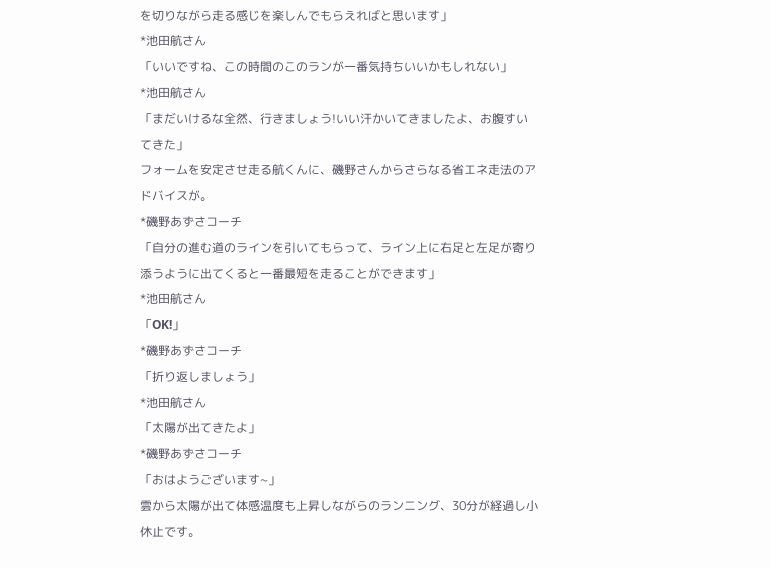を切りながら走る感じを楽しんでもらえればと思います」
*池田航さん
「いいですね、この時間のこのランが一番気持ちいいかもしれない」
*池田航さん
「まだいけるな全然、行きましょう!いい汗かいてきましたよ、お腹すいてきた」
フォームを安定させ走る航くんに、磯野さんからさらなる省エネ走法のアドバイスが。
*磯野あずさコーチ
「自分の進む道のラインを引いてもらって、ライン上に右足と左足が寄り添うように出てくると一番最短を走ることができます」
*池田航さん
「OK!」
*磯野あずさコーチ
「折り返しましょう」
*池田航さん
「太陽が出てきたよ」
*磯野あずさコーチ
「おはようございます~」
雲から太陽が出て体感温度も上昇しながらのランニング、30分が経過し小休止です。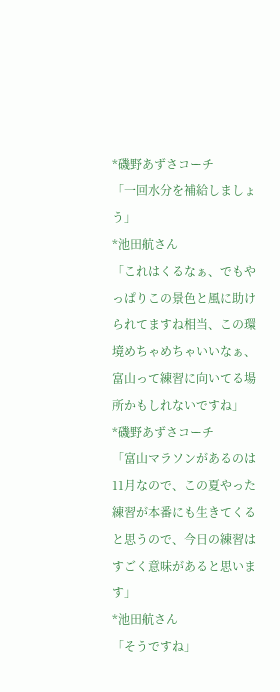*磯野あずさコーチ
「一回水分を補給しましょう」
*池田航さん
「これはくるなぁ、でもやっぱりこの景色と風に助けられてますね相当、この環境めちゃめちゃいいなぁ、富山って練習に向いてる場所かもしれないですね」
*磯野あずさコーチ
「富山マラソンがあるのは11月なので、この夏やった練習が本番にも生きてくると思うので、今日の練習はすごく意味があると思います」
*池田航さん
「そうですね」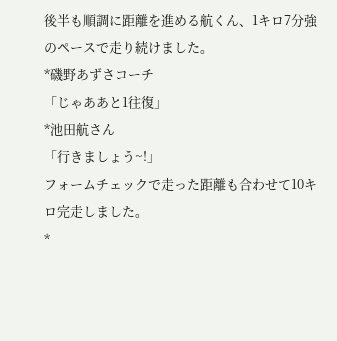後半も順調に距離を進める航くん、1キロ7分強のペースで走り続けました。
*磯野あずさコーチ
「じゃああと1往復」
*池田航さん
「行きましょう~!」
フォームチェックで走った距離も合わせて10キロ完走しました。
*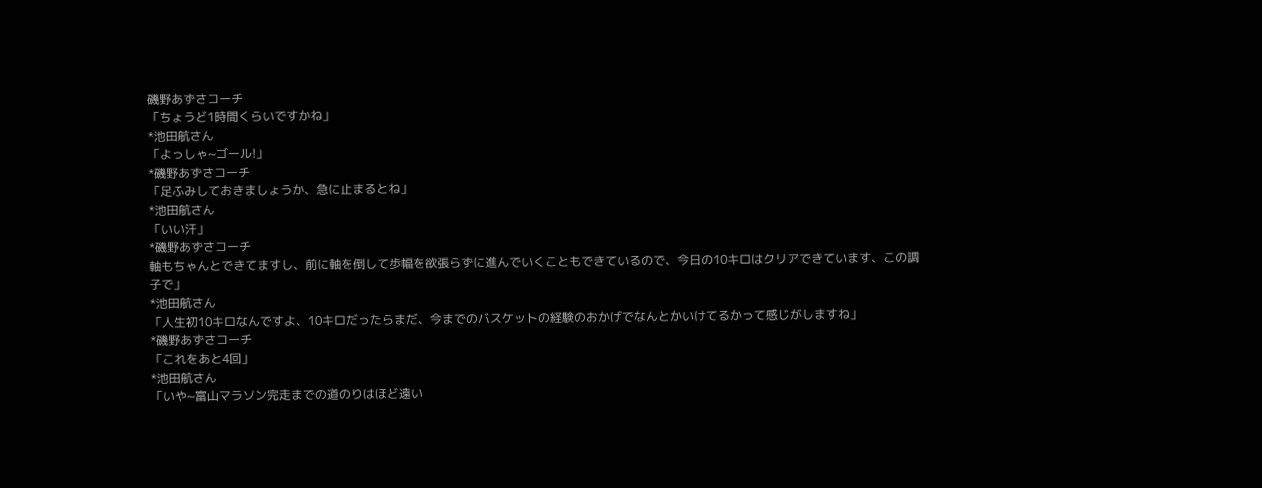磯野あずさコーチ
「ちょうど1時間くらいですかね」
*池田航さん
「よっしゃ~ゴール!」
*磯野あずさコーチ
「足ふみしておきましょうか、急に止まるとね」
*池田航さん
「いい汗」
*磯野あずさコーチ
軸もちゃんとできてますし、前に軸を倒して歩幅を欲張らずに進んでいくこともできているので、今日の10キロはクリアできています、この調子で」
*池田航さん
「人生初10キロなんですよ、10キロだったらまだ、今までのバスケットの経験のおかげでなんとかいけてるかって感じがしますね」
*磯野あずさコーチ
「これをあと4回」
*池田航さん
「いや~富山マラソン完走までの道のりはほど遠い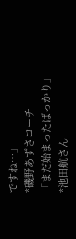ですね…」
*磯野あずさコーチ
「まだ始まったばっかり」
*池田航さん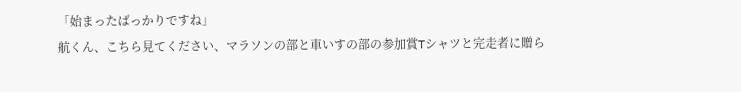「始まったばっかりですね」
航くん、こちら見てください、マラソンの部と車いすの部の参加賞Tシャツと完走者に贈ら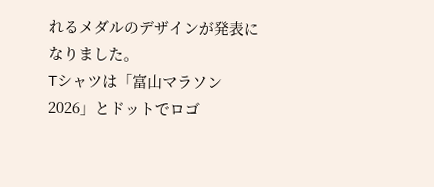れるメダルのデザインが発表になりました。
Tシャツは「富山マラソン2026」とドットでロゴ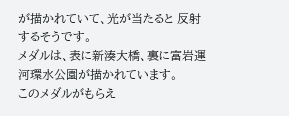が描かれていて、光が当たると 反射するそうです。
メダルは、表に新湊大橋、裏に富岩運河環水公園が描かれています。
このメダルがもらえ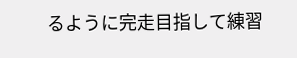るように完走目指して練習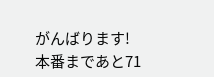がんばります!
本番まであと71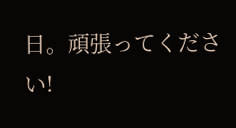日。頑張ってください!